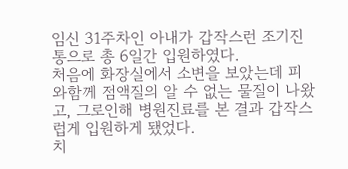임신 31주차인 아내가 갑작스런 조기진통으로 총 6일간 입원하였다.
처음에 화장실에서 소변을 보았는데 피와함께 점액질의 알 수 없는 물질이 나왔고, 그로인해 병원진료를 본 결과 갑작스럽게 입원하게 됐었다.
치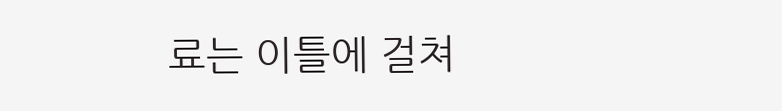료는 이틀에 걸쳐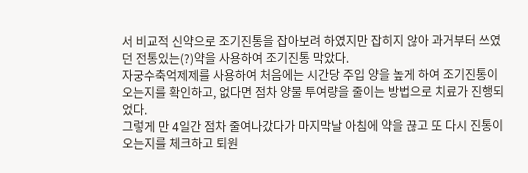서 비교적 신약으로 조기진통을 잡아보려 하였지만 잡히지 않아 과거부터 쓰였던 전통있는(?)약을 사용하여 조기진통 막았다.
자궁수축억제제를 사용하여 처음에는 시간당 주입 양을 높게 하여 조기진통이 오는지를 확인하고, 없다면 점차 양물 투여량을 줄이는 방법으로 치료가 진행되었다.
그렇게 만 4일간 점차 줄여나갔다가 마지막날 아침에 약을 끊고 또 다시 진통이 오는지를 체크하고 퇴원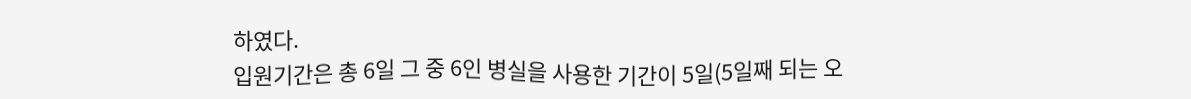하였다.
입원기간은 총 6일 그 중 6인 병실을 사용한 기간이 5일(5일째 되는 오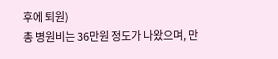후에 퇴원)
총 병원비는 36만원 정도가 나왔으며, 만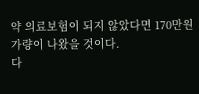약 의료보험이 되지 않았다면 170만원 가량이 나왔을 것이다.
다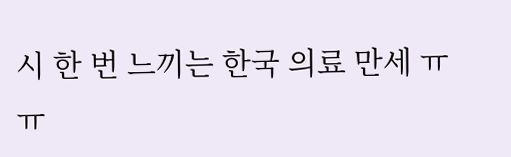시 한 번 느끼는 한국 의료 만세 ㅠㅠ